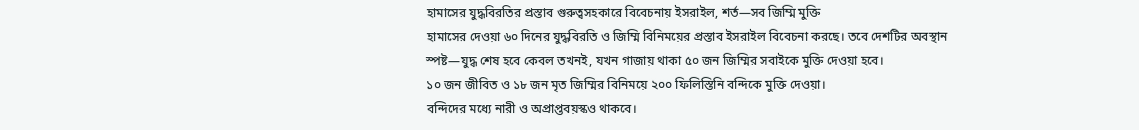হামাসের যুদ্ধবিরতির প্রস্তাব গুরুত্বসহকারে বিবেচনায় ইসরাইল, শর্ত—সব জিম্মি মুক্তি
হামাসের দেওয়া ৬০ দিনের যুদ্ধবিরতি ও জিম্মি বিনিময়ের প্রস্তাব ইসরাইল বিবেচনা করছে। তবে দেশটির অবস্থান স্পষ্ট—যুদ্ধ শেষ হবে কেবল তখনই, যখন গাজায় থাকা ৫০ জন জিম্মির সবাইকে মুক্তি দেওয়া হবে।
১০ জন জীবিত ও ১৮ জন মৃত জিম্মির বিনিময়ে ২০০ ফিলিস্তিনি বন্দিকে মুক্তি দেওয়া।
বন্দিদের মধ্যে নারী ও অপ্রাপ্তবয়স্কও থাকবে।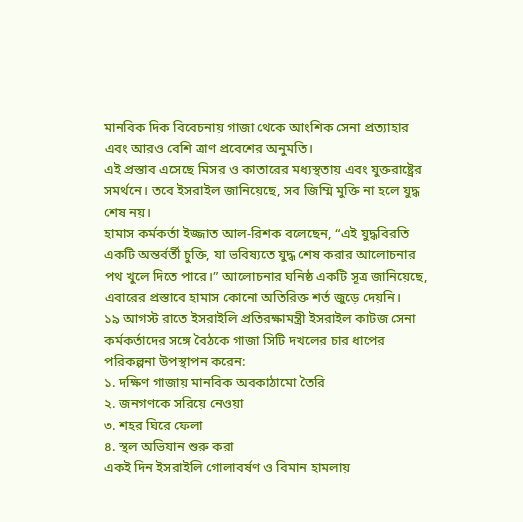মানবিক দিক বিবেচনায় গাজা থেকে আংশিক সেনা প্রত্যাহার এবং আরও বেশি ত্রাণ প্রবেশের অনুমতি।
এই প্রস্তাব এসেছে মিসর ও কাতারের মধ্যস্থতায় এবং যুক্তরাষ্ট্রের সমর্থনে। তবে ইসরাইল জানিয়েছে, সব জিম্মি মুক্তি না হলে যুদ্ধ শেষ নয়।
হামাস কর্মকর্তা ইজ্জাত আল-রিশক বলেছেন, “এই যুদ্ধবিরতি একটি অন্তর্বর্তী চুক্তি, যা ভবিষ্যতে যুদ্ধ শেষ করার আলোচনার পথ খুলে দিতে পারে।” আলোচনার ঘনিষ্ঠ একটি সূত্র জানিয়েছে, এবারের প্রস্তাবে হামাস কোনো অতিরিক্ত শর্ত জুড়ে দেয়নি।
১৯ আগস্ট রাতে ইসরাইলি প্রতিরক্ষামন্ত্রী ইসরাইল কাটজ সেনা কর্মকর্তাদের সঙ্গে বৈঠকে গাজা সিটি দখলের চার ধাপের পরিকল্পনা উপস্থাপন করেন:
১. দক্ষিণ গাজায় মানবিক অবকাঠামো তৈরি
২. জনগণকে সরিয়ে নেওয়া
৩. শহর ঘিরে ফেলা
৪. স্থল অভিযান শুরু করা
একই দিন ইসরাইলি গোলাবর্ষণ ও বিমান হামলায়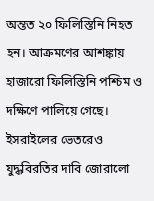অন্তত ২০ ফিলিস্তিনি নিহত হন। আক্রমণের আশঙ্কায় হাজারো ফিলিস্তিনি পশ্চিম ও দক্ষিণে পালিয়ে গেছে।
ইসরাইলের ভেতরেও যুদ্ধবিরতির দাবি জোরালো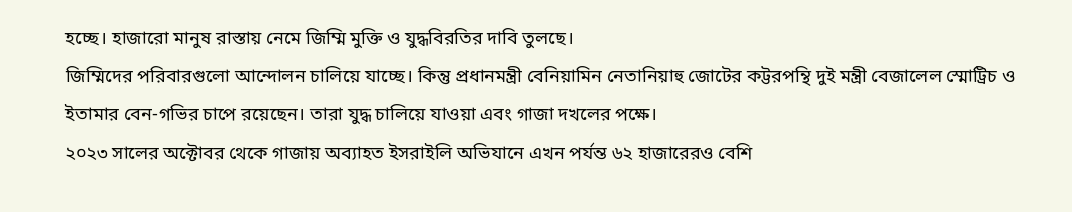হচ্ছে। হাজারো মানুষ রাস্তায় নেমে জিম্মি মুক্তি ও যুদ্ধবিরতির দাবি তুলছে।
জিম্মিদের পরিবারগুলো আন্দোলন চালিয়ে যাচ্ছে। কিন্তু প্রধানমন্ত্রী বেনিয়ামিন নেতানিয়াহু জোটের কট্টরপন্থি দুই মন্ত্রী বেজালেল স্মোট্রিচ ও ইতামার বেন-গভির চাপে রয়েছেন। তারা যুদ্ধ চালিয়ে যাওয়া এবং গাজা দখলের পক্ষে।
২০২৩ সালের অক্টোবর থেকে গাজায় অব্যাহত ইসরাইলি অভিযানে এখন পর্যন্ত ৬২ হাজারেরও বেশি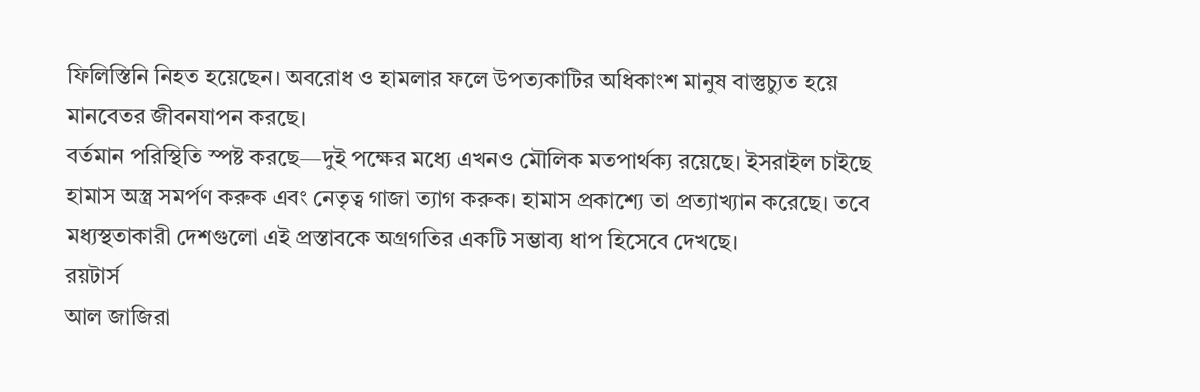ফিলিস্তিনি নিহত হয়েছেন। অবরোধ ও হামলার ফলে উপত্যকাটির অধিকাংশ মানুষ বাস্তুচ্যুত হয়ে মানবেতর জীবনযাপন করছে।
বর্তমান পরিস্থিতি স্পষ্ট করছে—দুই পক্ষের মধ্যে এখনও মৌলিক মতপার্থক্য রয়েছে। ইসরাইল চাইছে হামাস অস্ত্র সমর্পণ করুক এবং নেতৃত্ব গাজা ত্যাগ করুক। হামাস প্রকাশ্যে তা প্রত্যাখ্যান করেছে। তবে মধ্যস্থতাকারী দেশগুলো এই প্রস্তাবকে অগ্রগতির একটি সম্ভাব্য ধাপ হিসেবে দেখছে।
রয়টার্স
আল জাজিরা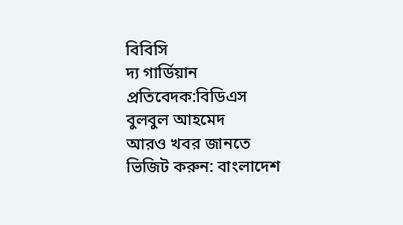বিবিসি
দ্য গার্ডিয়ান
প্রতিবেদক:বিডিএস বুলবুল আহমেদ
আরও খবর জানতে ভিজিট করুন: বাংলাদেশ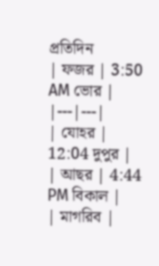প্রতিদিন
| ফজর | 3:50 AM ভোর |
|---|---|
| যোহর | 12:04 দুপুর |
| আছর | 4:44 PM বিকাল |
| মাগরিব |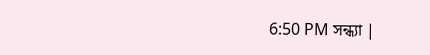6:50 PM সন্ধ্যা |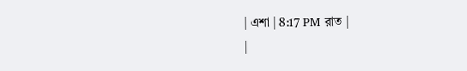| এশা | 8:17 PM রাত |
|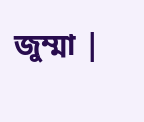জুম্মা |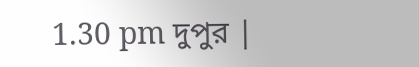1.30 pm দুপুর |